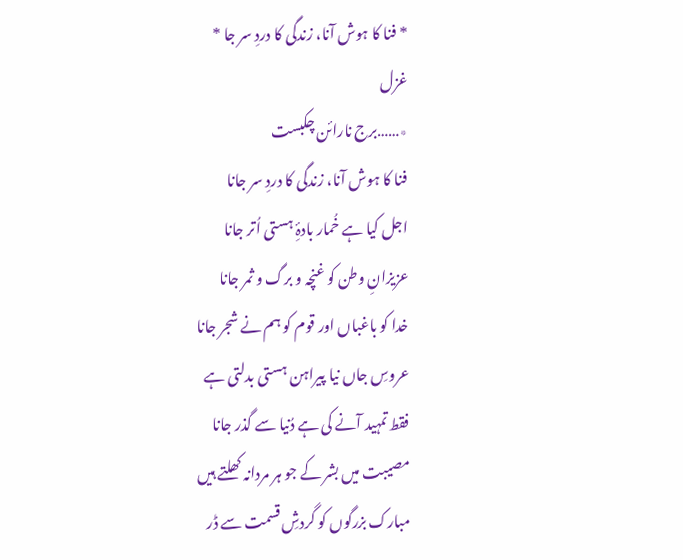* فنا کا ہوش آنا، زندگی کا دردِ سر جا *
غزل
٭……برج نارائن چکبست
فنا کا ہوش آنا، زندگی کا دردِ سر جانا
اجل کیا ہے خُمار بادۂِ ہستی اُتر جانا
عزیزانِ وطن کو غنچہ و برگ و ثمر جانا
خدا کو باغباں اور قوم کو ہم نے شجر جانا
عروسِ جاں نیا پیراہن ہستی بدلتی ہے
فقط تمہید آنے کی ہے دُنیا سے گذر جانا
مصیبت میں بشر کے جو ہر مردانہ کھلتے ہیں
مبارک بزرگوں کو گردشِ قسمت سے ڈر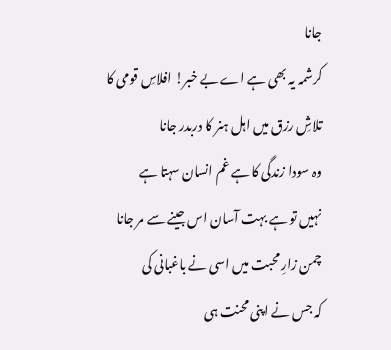جانا
کرشمہ یہ بھی ہے اے بے خبر! افلاسِ قومی کا
تلاشِ رزق میں اہل ہنر کا دربدر جانا
وہ سودا زندگی کا ہے غم انسان سہتا ہے
نہیں تو ہے بہت آسان اس جینے سے مر جانا
چمن زارِ محبت میں اسی نے باغبانی کی
کہ جس نے اپنی محنت ہی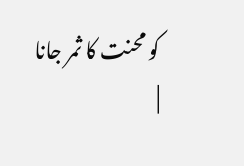کو محنت کا ثمر جانا
|